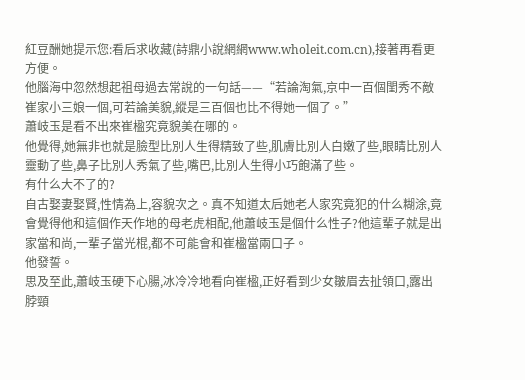紅豆酬她提示您:看后求收藏(詩鼎小說網網www.wholeit.com.cn),接著再看更方便。
他腦海中忽然想起祖母過去常說的一句話——“若論淘氣,京中一百個閨秀不敵崔家小三娘一個,可若論美貌,縱是三百個也比不得她一個了。”
蕭岐玉是看不出來崔楹究竟貌美在哪的。
他覺得,她無非也就是臉型比別人生得精致了些,肌膚比別人白嫩了些,眼睛比別人靈動了些,鼻子比別人秀氣了些,嘴巴,比別人生得小巧飽滿了些。
有什么大不了的?
自古娶妻娶賢,性情為上,容貌次之。真不知道太后她老人家究竟犯的什么糊涂,竟會覺得他和這個作天作地的母老虎相配,他蕭岐玉是個什么性子?他這輩子就是出家當和尚,一輩子當光棍,都不可能會和崔楹當兩口子。
他發誓。
思及至此,蕭岐玉硬下心腸,冰冷冷地看向崔楹,正好看到少女皺眉去扯領口,露出脖頸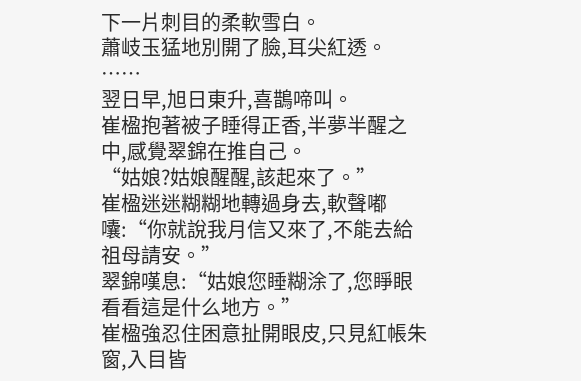下一片刺目的柔軟雪白。
蕭岐玉猛地別開了臉,耳尖紅透。
……
翌日早,旭日東升,喜鵲啼叫。
崔楹抱著被子睡得正香,半夢半醒之中,感覺翠錦在推自己。
“姑娘?姑娘醒醒,該起來了。”
崔楹迷迷糊糊地轉過身去,軟聲嘟囔:“你就說我月信又來了,不能去給祖母請安。”
翠錦嘆息:“姑娘您睡糊涂了,您睜眼看看這是什么地方。”
崔楹強忍住困意扯開眼皮,只見紅帳朱窗,入目皆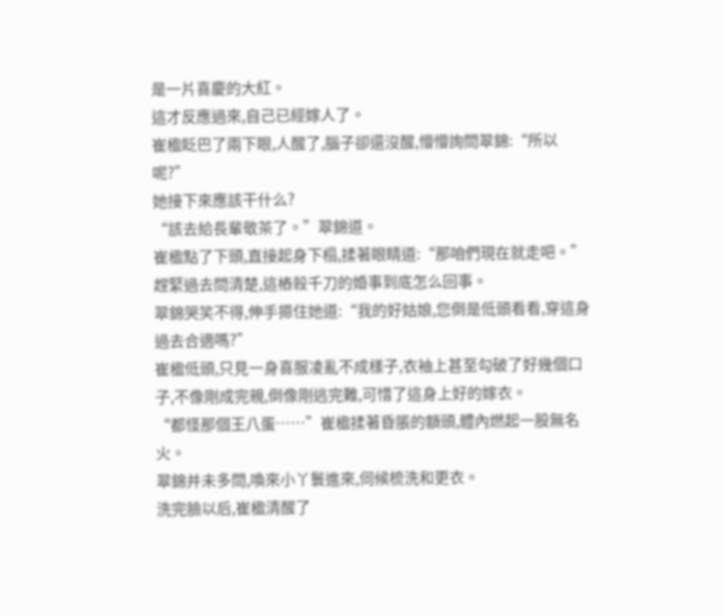是一片喜慶的大紅。
這才反應過來,自己已經嫁人了。
崔楹眨巴了兩下眼,人醒了,腦子卻還沒醒,懵懵詢問翠錦:“所以呢?”
她接下來應該干什么?
“該去給長輩敬茶了。”翠錦道。
崔楹點了下頭,直接起身下榻,揉著眼睛道:“那咱們現在就走吧。”
趕緊過去問清楚,這樁殺千刀的婚事到底怎么回事。
翠錦哭笑不得,伸手摁住她道:“我的好姑娘,您倒是低頭看看,穿這身過去合適嗎?”
崔楹低頭,只見一身喜服凌亂不成樣子,衣袖上甚至勾破了好幾個口子,不像剛成完親,倒像剛逃完難,可惜了這身上好的嫁衣。
“都怪那個王八蛋……”崔楹揉著昏脹的額頭,體內燃起一股無名火。
翠錦并未多問,喚來小丫鬟進來,伺候梳洗和更衣。
洗完臉以后,崔楹清醒了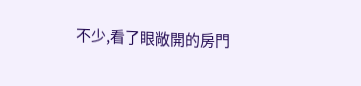不少,看了眼敞開的房門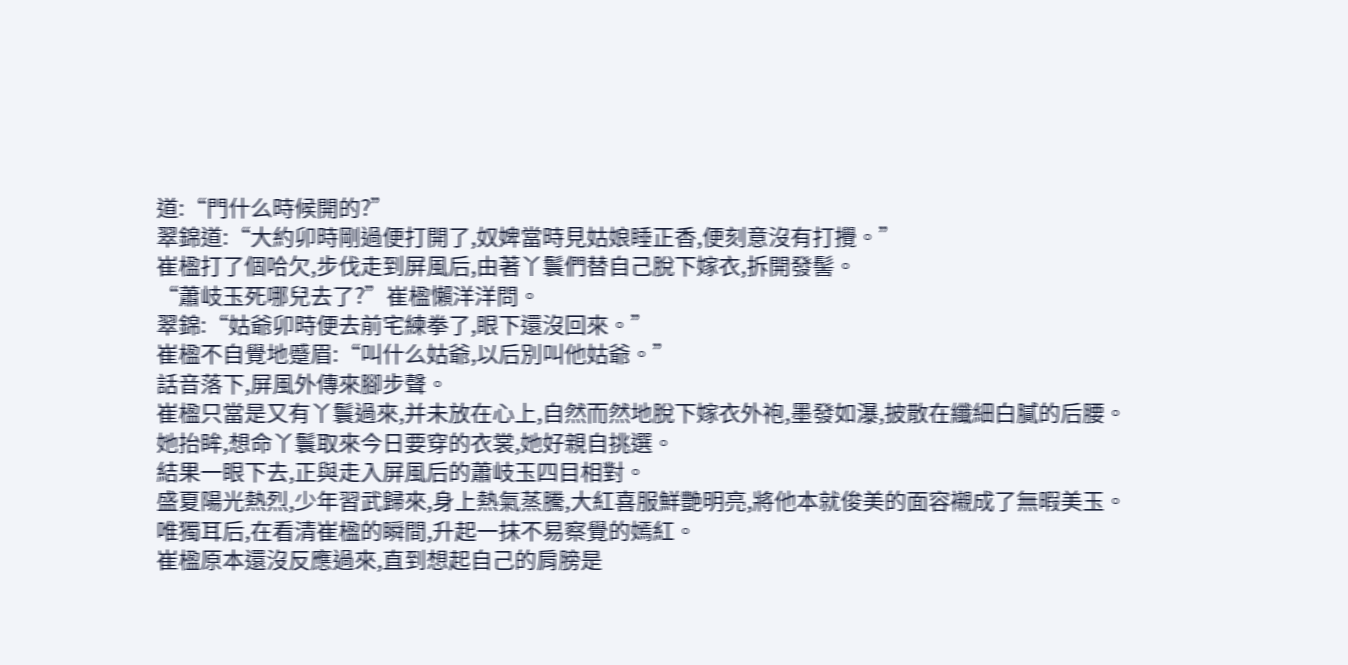道:“門什么時候開的?”
翠錦道:“大約卯時剛過便打開了,奴婢當時見姑娘睡正香,便刻意沒有打攪。”
崔楹打了個哈欠,步伐走到屏風后,由著丫鬟們替自己脫下嫁衣,拆開發髻。
“蕭岐玉死哪兒去了?”崔楹懶洋洋問。
翠錦:“姑爺卯時便去前宅練拳了,眼下還沒回來。”
崔楹不自覺地蹙眉:“叫什么姑爺,以后別叫他姑爺。”
話音落下,屏風外傳來腳步聲。
崔楹只當是又有丫鬟過來,并未放在心上,自然而然地脫下嫁衣外袍,墨發如瀑,披散在纖細白膩的后腰。
她抬眸,想命丫鬟取來今日要穿的衣裳,她好親自挑選。
結果一眼下去,正與走入屏風后的蕭岐玉四目相對。
盛夏陽光熱烈,少年習武歸來,身上熱氣蒸騰,大紅喜服鮮艷明亮,將他本就俊美的面容襯成了無暇美玉。
唯獨耳后,在看清崔楹的瞬間,升起一抹不易察覺的嫣紅。
崔楹原本還沒反應過來,直到想起自己的肩膀是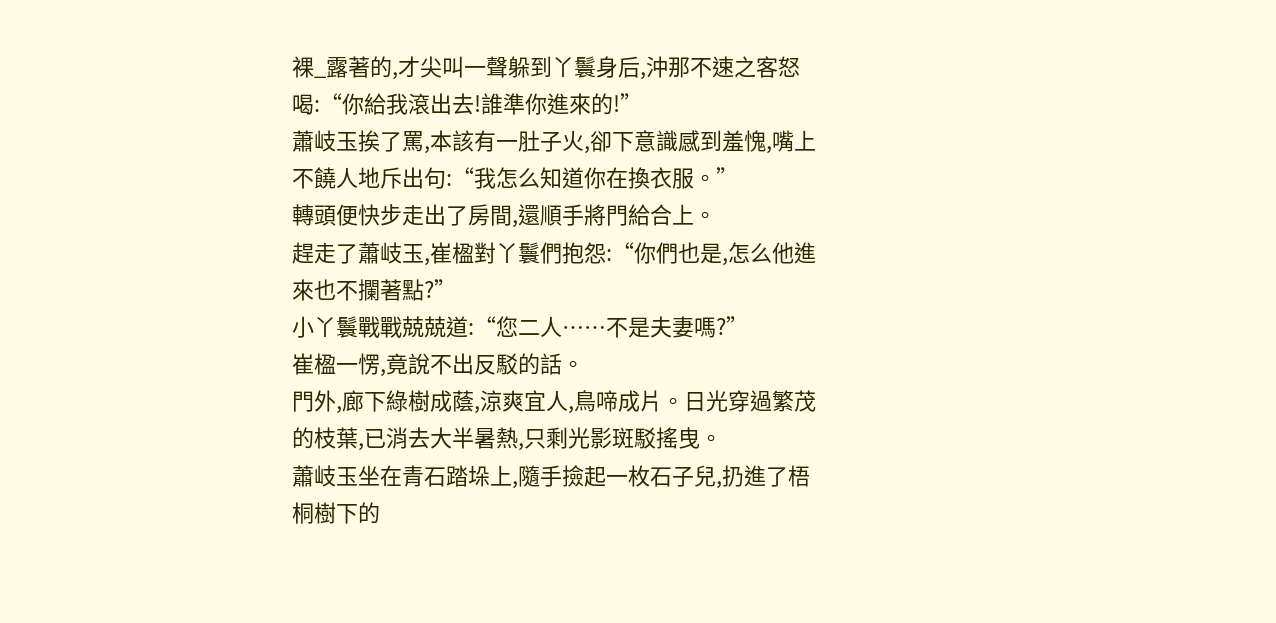裸_露著的,才尖叫一聲躲到丫鬟身后,沖那不速之客怒喝:“你給我滾出去!誰準你進來的!”
蕭岐玉挨了罵,本該有一肚子火,卻下意識感到羞愧,嘴上不饒人地斥出句:“我怎么知道你在換衣服。”
轉頭便快步走出了房間,還順手將門給合上。
趕走了蕭岐玉,崔楹對丫鬟們抱怨:“你們也是,怎么他進來也不攔著點?”
小丫鬟戰戰兢兢道:“您二人……不是夫妻嗎?”
崔楹一愣,竟說不出反駁的話。
門外,廊下綠樹成蔭,涼爽宜人,鳥啼成片。日光穿過繁茂的枝葉,已消去大半暑熱,只剩光影斑駁搖曳。
蕭岐玉坐在青石踏垛上,隨手撿起一枚石子兒,扔進了梧桐樹下的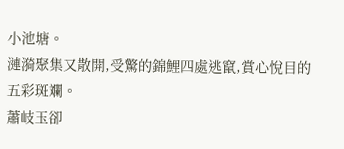小池塘。
漣漪聚集又散開,受驚的錦鯉四處逃竄,賞心悅目的五彩斑斕。
蕭岐玉卻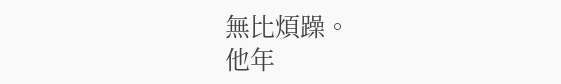無比煩躁。
他年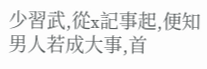少習武,從x記事起,便知男人若成大事,首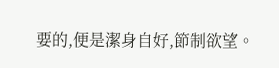要的,便是潔身自好,節制欲望。